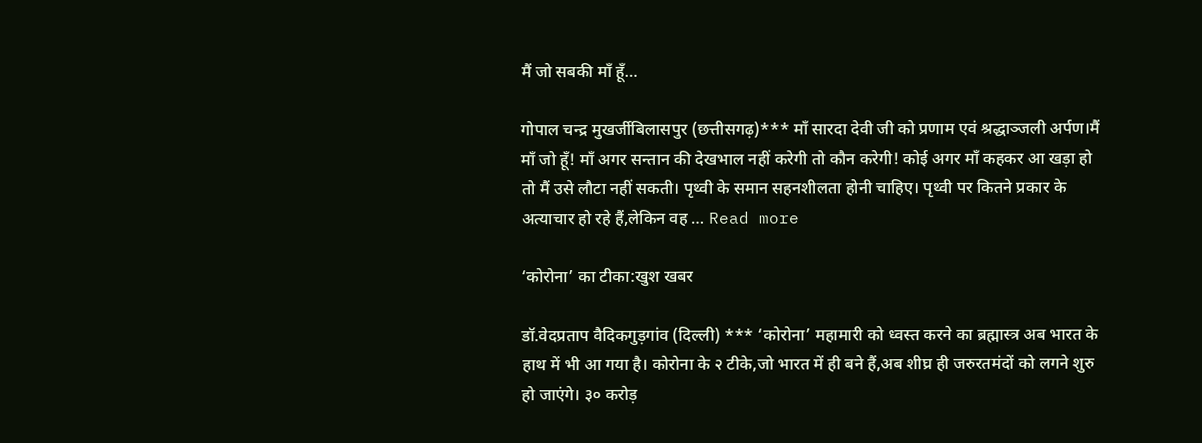मैं जो सबकी माँ हूँ…

गोपाल चन्द्र मुखर्जीबिलासपुर (छत्तीसगढ़)*** माँ सारदा देवी जी को प्रणाम एवं श्रद्धाञ्जली अर्पण।मैं माँ जो हूँ! माँ अगर सन्तान की देखभाल नहीं करेगी तो कौन करेगी! कोई अगर माँ कहकर आ खड़ा हो तो मैं उसे लौटा नहीं सकती। पृथ्वी के समान सहनशीलता होनी चाहिए। पृथ्वी पर कितने प्रकार के अत्याचार हो रहे हैं,लेकिन वह … Read more

‘कोरोना’ का टीका:खुश खबर

डॉ.वेदप्रताप वैदिकगुड़गांव (दिल्ली) *** ‘कोरोना’ महामारी को ध्वस्त करने का ब्रह्मास्त्र अब भारत के हाथ में भी आ गया है। कोरोना के २ टीके,जो भारत में ही बने हैं,अब शीघ्र ही जरुरतमंदों को लगने शुरु हो जाएंगे। ३० करोड़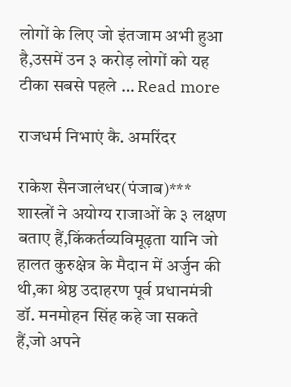लोगों के लिए जो इंतजाम अभी हुआ है,उसमें उन ३ करोड़ लोगों को यह टीका सबसे पहले … Read more

राजधर्म निभाएं कै. अमरिंदर

राकेश सैनजालंधर(पंजाब)*** शास्त्रों ने अयोग्य राजाओं के ३ लक्षण बताए हैं,किंकर्तव्यविमूढ़ता यानि जो हालत कुरुक्षेत्र के मैदान में अर्जुन की थी,का श्रेष्ठ उदाहरण पूर्व प्रधानमंत्री डॉ. मनमोहन सिंह कहे जा सकते हैं,जो अपने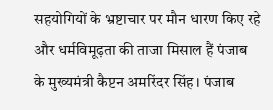सहयोगियों के भ्रष्टाचार पर मौन धारण किए रहे और धर्मविमूढ़ता की ताजा मिसाल हैं पंजाब के मुख्यमंत्री कैप्टन अमरिंदर सिंह। पंजाब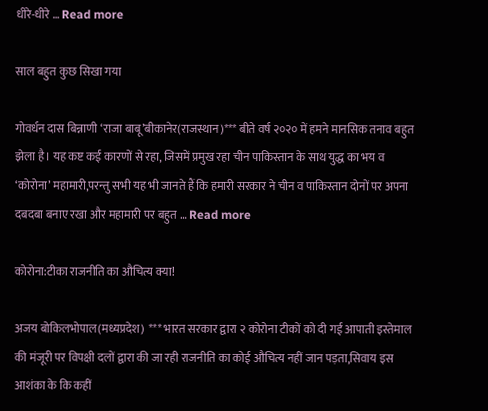धीरे-धीरे … Read more

साल बहुत कुछ सिखा गया

गोवर्धन दास बिन्नाणी ‘राजा बाबू’बीकानेर(राजस्थान)*** बीते वर्ष २०२० में हमने मानसिक तनाव बहुत झेला है। यह कष्ट कई कारणों से रहा, जिसमें प्रमुख रहा चीन पाकिस्तान के साथ युद्ध का भय व ‘कोरोना’ महामारी,परन्तु सभी यह भी जानते हैं कि हमारी सरकार ने चीन व पाकिस्तान दोनों पर अपना दबदबा बनाए रखा और महामारी पर बहुत … Read more

कोरोना:टीका राजनीति का औचित्य क्या!

अजय बोकिलभोपाल(मध्यप्रदेश)  *** भारत सरकार द्वारा २ कोरोना टीकों को दी गई आपाती इस्तेमाल की मंजूरी पर विपक्षी दलों द्वारा की जा रही राजनीति का कोई औचित्य नहीं जान पड़ता,सिवाय इस आशंका के कि कहीं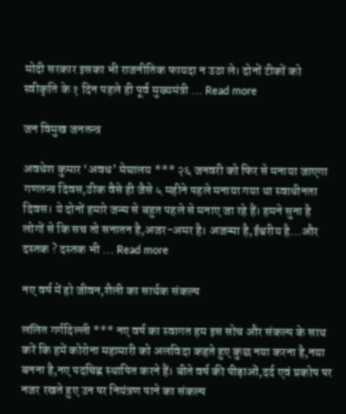मोदी सरकार इसका भी राजनीतिक फायदा न उठा ले। दोनों टीकों को स्वीकृति के १ दिन पहले ही पूर्व मुख्‍यमंत्री … Read more

जन विमुख जनतन्त्र

अवधेश कुमार ‘अवध’ मेघालय *** २६ जनवरी को फिर से मनाया जाएगा गणतन्त्र दिवस,ठीक वैसे ही जैसे ५ महीने पहले मनाया गया था स्वाधीनता दिवस। ये दोनों हमारे जन्म से बहुत पहले से मनाए जा रहे हैं। हमने सुना है लोगों से कि सच तो सनातन है,अजर-अमर है। अजन्मा है,ईश्वरीय है…और दस्तक ? दस्तक भी … Read more

नए वर्ष में हो जीवन,शैली का सार्थक संकल्प

ललित गर्गदिल्ली *** नए वर्ष का स्वागत हम इस सोच और संकल्प के साथ करें कि हमें कोरोना महामारी को अलविदा कहते हुए कुछ नया करना है,नया बनना है,नए पदचिह्न स्थापित करने हैं। बीते वर्ष की पीड़ाओं,दर्द एवं प्रकोप पर नजर रखते हुए उन पर नियंत्रण पाने का संकल्प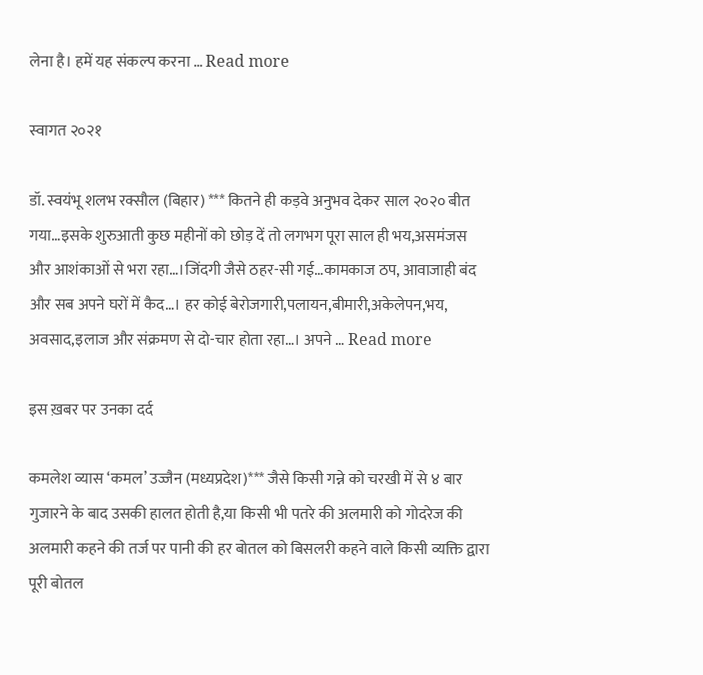लेना है। हमें यह संकल्प करना … Read more

स्वागत २०२१

डॉ. स्वयंभू शलभ रक्सौल (बिहार) *** कितने ही कड़वे अनुभव देकर साल २०२० बीत गया…इसके शुरुआती कुछ महीनों को छोड़ दें तो लगभग पूरा साल ही भय,असमंजस और आशंकाओं से भरा रहा…।जिंदगी जैसे ठहर-सी गई…कामकाज ठप, आवाजाही बंद और सब अपने घरों में कैद…। हर कोई बेरोजगारी,पलायन,बीमारी,अकेलेपन,भय, अवसाद,इलाज और संक्रमण से दो-चार होता रहा…। अपने … Read more

इस ख़बर पर उनका दर्द

कमलेश व्यास ‘कमल’ उज्जैन (मध्यप्रदेश)*** जैसे किसी गन्ने को चरखी में से ४ बार गुजारने के बाद उसकी हालत होती है,या किसी भी पतरे की अलमारी को गोदरेज की अलमारी कहने की तर्ज पर पानी की हर बोतल को बिसलरी कहने वाले किसी व्यक्ति द्वारा पूरी बोतल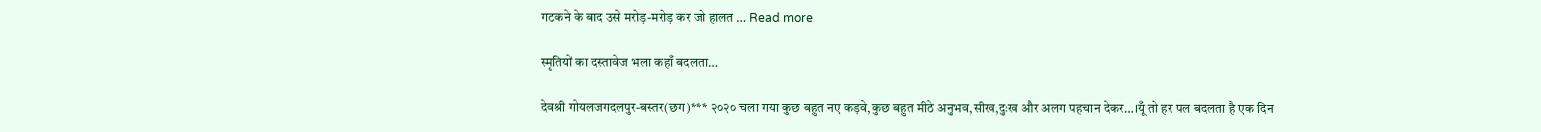गटकने के बाद उसे मरोड़-मरोड़ कर जो हालत … Read more

स्मृतियों का दस्तावेज भला कहाँ बदलता…

देवश्री गोयलजगदलपुर-बस्तर(छग)*** २०२० चला गया कुछ बहुत नए कड़वे,कुछ बहुत मीठे अनुभव,सीख,दुःख और अलग पहचान देकर…।यूँ तो हर पल बदलता है एक दिन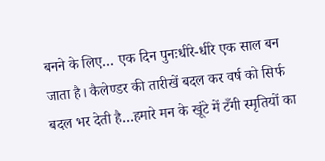बनने के लिए… एक दिन पुनःधीरे-धीरे एक साल बन जाता है। कैलेण्डर की तारीखें बदल कर वर्ष को सिर्फ बदल भर देती है…हमारे मन के खूंटे में टँगी स्मृतियों का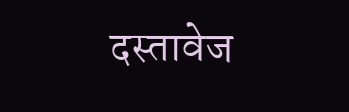दस्तावेज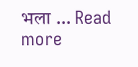भला … Read more